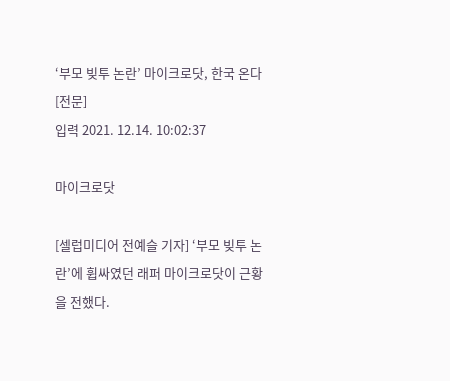‘부모 빚투 논란’ 마이크로닷, 한국 온다 [전문]
입력 2021. 12.14. 10:02:37

마이크로닷

[셀럽미디어 전예슬 기자] ‘부모 빚투 논란’에 휩싸였던 래퍼 마이크로닷이 근황을 전했다.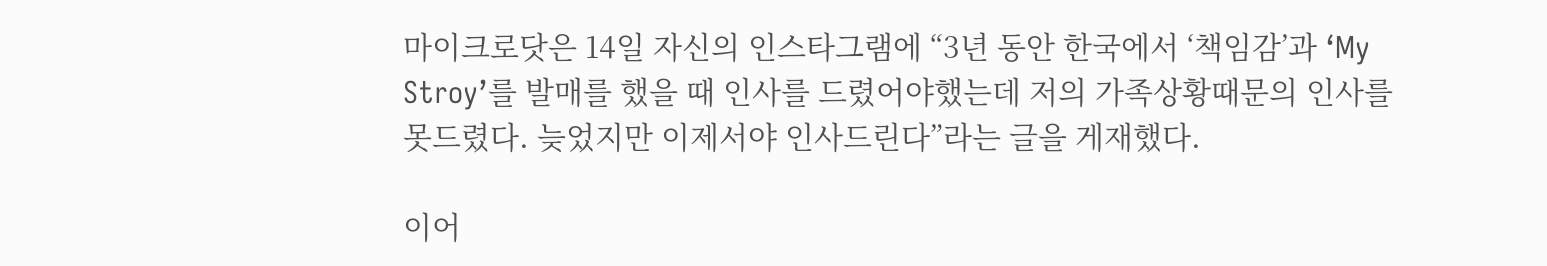마이크로닷은 14일 자신의 인스타그램에 “3년 동안 한국에서 ‘책임감’과 ‘My Stroy’를 발매를 했을 때 인사를 드렸어야했는데 저의 가족상황때문의 인사를 못드렸다. 늦었지만 이제서야 인사드린다”라는 글을 게재했다.

이어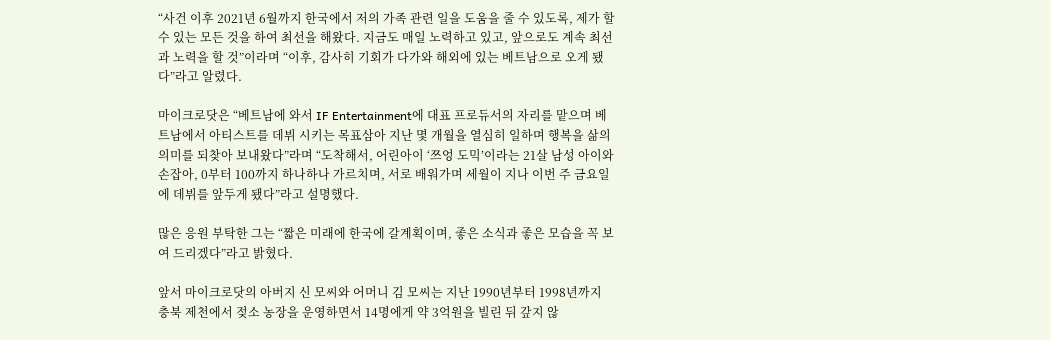“사건 이후 2021년 6월까지 한국에서 저의 가족 관련 일을 도움을 줄 수 있도록, 제가 할 수 있는 모든 것을 하여 최선을 해왔다. 지금도 매일 노력하고 있고, 앞으로도 계속 최선과 노력을 할 것”이라며 “이후, 감사히 기회가 다가와 해외에 있는 베트남으로 오게 됐다”라고 알렸다.

마이크로닷은 “베트남에 와서 IF Entertainment에 대표 프로듀서의 자리를 맡으며 베트남에서 아티스트를 데뷔 시키는 목표삼아 지난 몇 개월을 열심히 일하며 행복을 삶의 의미를 되찾아 보내왔다”라며 “도착해서, 어린아이 ‘쯔엉 도믹’이라는 21살 남성 아이와 손잡아, 0부터 100까지 하나하나 가르치며, 서로 배워가며 세월이 지나 이번 주 금요일에 데뷔를 앞두게 됐다”라고 설명했다.

많은 응원 부탁한 그는 “짧은 미래에 한국에 갈계획이며, 좋은 소식과 좋은 모습을 꼭 보여 드리겠다”라고 밝혔다.

앞서 마이크로닷의 아버지 신 모씨와 어머니 김 모씨는 지난 1990년부터 1998년까지 충북 제천에서 젖소 농장을 운영하면서 14명에게 약 3억원을 빌린 뒤 갚지 않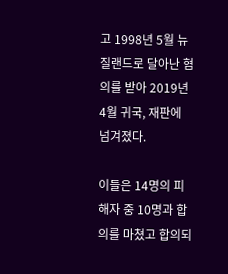고 1998년 5월 뉴질랜드로 달아난 혐의를 받아 2019년 4월 귀국, 재판에 넘겨졌다.

이들은 14명의 피해자 중 10명과 합의를 마쳤고 합의되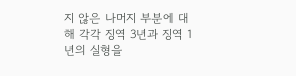지 않은 나머지 부분에 대해 각각 징역 3년과 징역 1년의 실형을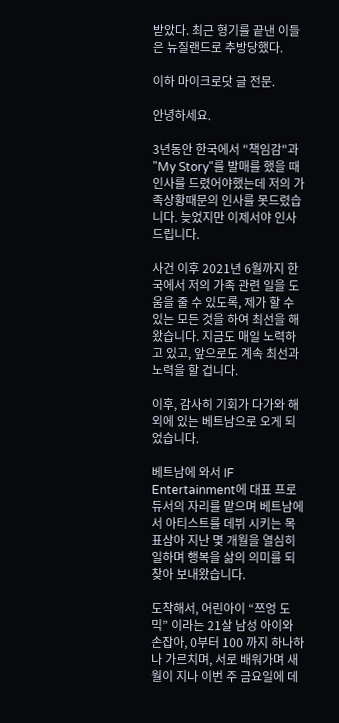받았다. 최근 형기를 끝낸 이들은 뉴질랜드로 추방당했다.

이하 마이크로닷 글 전문.

안녕하세요.

3년동안 한국에서 "책임감"과 "My Story"를 발매를 했을 때 인사를 드렸어야했는데 저의 가족상황때문의 인사를 못드렸습니다. 늦었지만 이제서야 인사드립니다.

사건 이후 2021년 6월까지 한국에서 저의 가족 관련 일을 도움을 줄 수 있도록, 제가 할 수 있는 모든 것을 하여 최선을 해왔습니다. 지금도 매일 노력하고 있고, 앞으로도 계속 최선과 노력을 할 겁니다.

이후, 감사히 기회가 다가와 해외에 있는 베트남으로 오게 되었습니다.

베트남에 와서 IF Entertainment에 대표 프로듀서의 자리를 맡으며 베트남에서 아티스트를 데뷔 시키는 목표삼아 지난 몇 개월을 열심히 일하며 행복을 삶의 의미를 되찾아 보내왔습니다.

도착해서, 어린아이 “쯔엉 도믹” 이라는 21살 남성 아이와 손잡아, 0부터 100 까지 하나하나 가르치며, 서로 배워가며 새월이 지나 이번 주 금요일에 데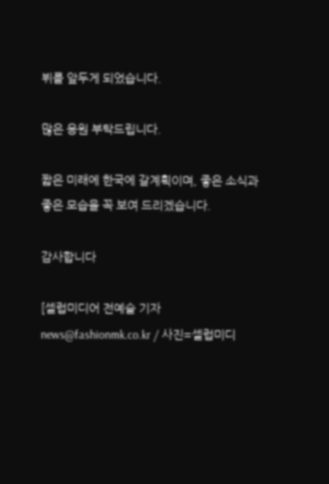뷔를 앞두게 되었습니다.

많은 응원 부탁드립니다.

짧은 미래에 한국에 갈계획이며, 좋은 소식과 좋은 모습을 꼭 보여 드리겠습니다.

감사합니다

[셀럽미디어 전예슬 기자 news@fashionmk.co.kr / 사진=셀럽미디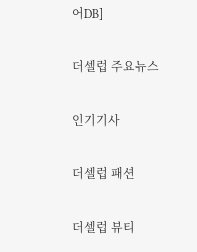어DB]

더셀럽 주요뉴스

인기기사

더셀럽 패션

더셀럽 뷰티